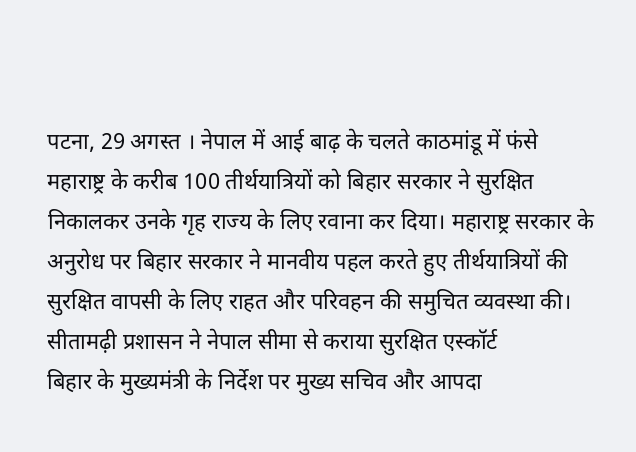पटना, 29 अगस्त । नेपाल में आई बाढ़ के चलते काठमांडू में फंसे महाराष्ट्र के करीब 100 तीर्थयात्रियों को बिहार सरकार ने सुरक्षित निकालकर उनके गृह राज्य के लिए रवाना कर दिया। महाराष्ट्र सरकार के अनुरोध पर बिहार सरकार ने मानवीय पहल करते हुए तीर्थयात्रियों की सुरक्षित वापसी के लिए राहत और परिवहन की समुचित व्यवस्था की।
सीतामढ़ी प्रशासन ने नेपाल सीमा से कराया सुरक्षित एस्कॉर्ट
बिहार के मुख्यमंत्री के निर्देश पर मुख्य सचिव और आपदा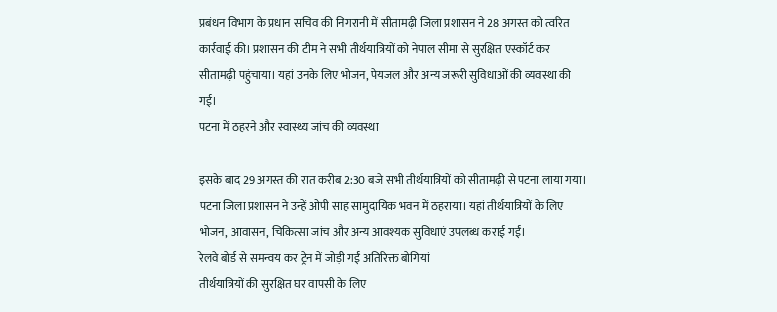प्रबंधन विभाग के प्रधान सचिव की निगरानी में सीतामढ़ी जिला प्रशासन ने 28 अगस्त को त्वरित कार्रवाई की। प्रशासन की टीम ने सभी तीर्थयात्रियों को नेपाल सीमा से सुरक्षित एस्कॉर्ट कर सीतामढ़ी पहुंचाया। यहां उनके लिए भोजन, पेयजल और अन्य जरूरी सुविधाओं की व्यवस्था की गई।
पटना में ठहरने और स्वास्थ्य जांच की व्यवस्था

इसके बाद 29 अगस्त की रात करीब 2:30 बजे सभी तीर्थयात्रियों को सीतामढ़ी से पटना लाया गया। पटना जिला प्रशासन ने उन्हें ओपी साह सामुदायिक भवन में ठहराया। यहां तीर्थयात्रियों के लिए भोजन, आवासन, चिकित्सा जांच और अन्य आवश्यक सुविधाएं उपलब्ध कराई गईं।
रेलवे बोर्ड से समन्वय कर ट्रेन में जोड़ी गईं अतिरिक्त बोगियां
तीर्थयात्रियों की सुरक्षित घर वापसी के लिए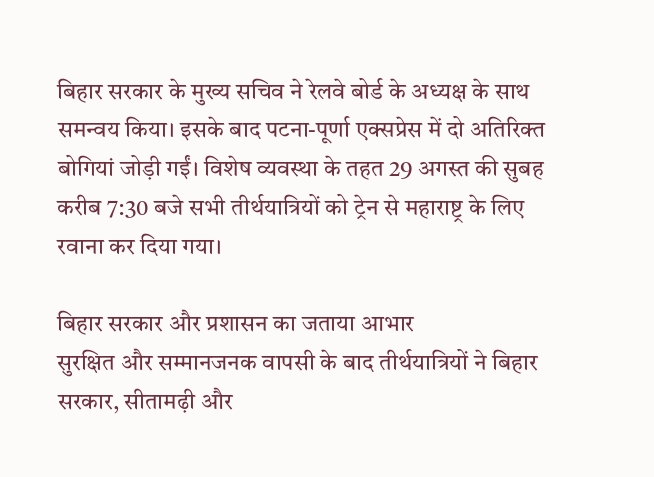बिहार सरकार के मुख्य सचिव ने रेलवे बोर्ड के अध्यक्ष के साथ समन्वय किया। इसके बाद पटना-पूर्णा एक्सप्रेस में दो अतिरिक्त बोगियां जोड़ी गईं। विशेष व्यवस्था के तहत 29 अगस्त की सुबह करीब 7:30 बजे सभी तीर्थयात्रियों को ट्रेन से महाराष्ट्र के लिए रवाना कर दिया गया।

बिहार सरकार और प्रशासन का जताया आभार
सुरक्षित और सम्मानजनक वापसी के बाद तीर्थयात्रियों ने बिहार सरकार, सीतामढ़ी और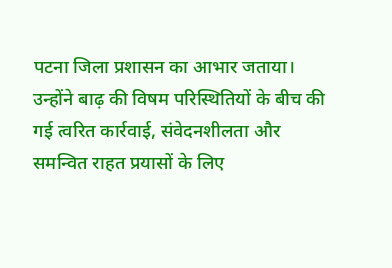पटना जिला प्रशासन का आभार जताया। उन्होंने बाढ़ की विषम परिस्थितियों के बीच की गई त्वरित कार्रवाई, संवेदनशीलता और समन्वित राहत प्रयासों के लिए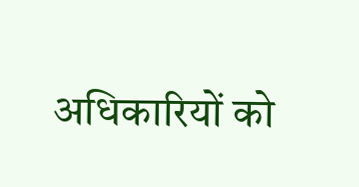अधिकारियों को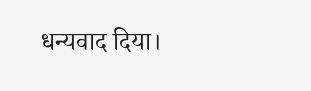धन्यवाद दिया।